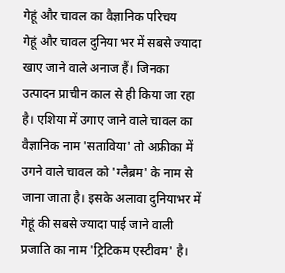गेहूं और चावल का वैज्ञानिक परिचय
गेहूं और चावल दुनिया भर में सबसे ज्यादा खाए जाने वाले अनाज हैं। जिनका उत्पादन प्राचीन काल से ही किया जा रहा है। एशिया में उगाए जाने वाले चावल का वैज्ञानिक नाम 'सताविया' तो अफ्रीका में उगने वाले चावल को 'ग्लैब्रम' के नाम से जाना जाता है। इसके अलावा दुनियाभर में गेहूं की सबसे ज्यादा पाई जाने वाली प्रजाति का नाम 'ट्रिटिकम एस्टीवम' है।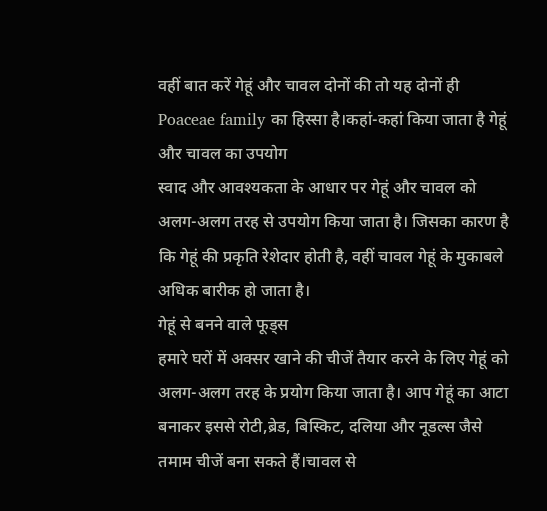वहीं बात करें गेहूं और चावल दोनों की तो यह दोनों ही Poaceae family का हिस्सा है।कहां-कहां किया जाता है गेहूं और चावल का उपयोग
स्वाद और आवश्यकता के आधार पर गेहूं और चावल को अलग-अलग तरह से उपयोग किया जाता है। जिसका कारण है कि गेहूं की प्रकृति रेशेदार होती है, वहीं चावल गेहूं के मुकाबले अधिक बारीक हो जाता है।
गेहूं से बनने वाले फूड्स
हमारे घरों में अक्सर खाने की चीजें तैयार करने के लिए गेहूं को अलग-अलग तरह के प्रयोग किया जाता है। आप गेहूं का आटा बनाकर इससे रोटी,ब्रेड, बिस्किट, दलिया और नूडल्स जैसे तमाम चीजें बना सकते हैं।चावल से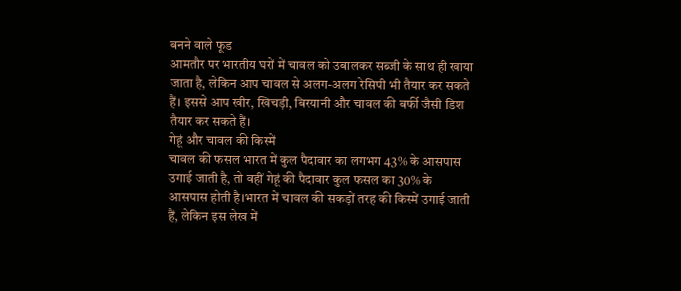बनने वाले फूड
आमतौर पर भारतीय घरों में चावल को उबालकर सब्जी के साथ ही खाया जाता है, लेकिन आप चावल से अलग-अलग रेसिपी भी तैयार कर सकते हैं। इससे आप खीर, खिचड़ी, बिरयानी और चावल की बर्फी जैसी डिश तैयार कर सकते हैं।
गेहूं और चावल की किस्में
चावल की फसल भारत में कुल पैदावार का लगभग 43% के आसपास उगाई जाती है, तो वहीं गेहूं की पैदावार कुल फसल का 30% के आसपास होती है।भारत में चावल की सकड़ों तरह की किस्में उगाई जाती हैं, लेकिन इस लेख में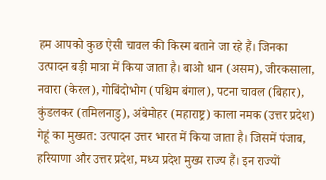हम आपको कुछ ऐसी चावल की किस्म बताने जा रहे हैं। जिनका उत्पादन बड़ी मात्रा में किया जाता है। बाओ धान (असम), जीरकसाला, नवारा (केरल), गोबिंदोभोग (पश्चिम बंगाल), पटना चावल (बिहार), कुंडलकर (तमिलनाडु), अंबेमोहर (महाराष्ट्र) काला नमक (उत्तर प्रदेश)
गेहूं का मुख्यत: उत्पादन उत्तर भारत में किया जाता है। जिसमें पंजाब, हरियाणा और उत्तर प्रदेश, मध्य प्रदेश मुख्य राज्य हैं। इन राज्यों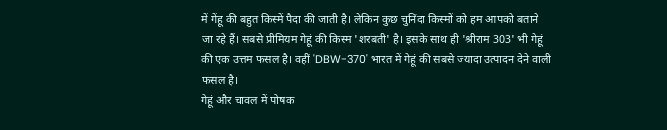में गेंहू की बहुत किस्में पैदा की जाती है। लेकिन कुछ चुनिंदा किस्मों को हम आपको बताने जा रहे हैं। सबसे प्रीमियम गेहूं की किस्म 'शरबती' है। इसके साथ ही 'श्रीराम 303' भी गेहूं की एक उत्तम फसल है। वहीं 'DBW-370' भारत में गेहूं की सबसे ज्यादा उत्पादन देने वाली फसल है।
गेहूं और चावल में पोषक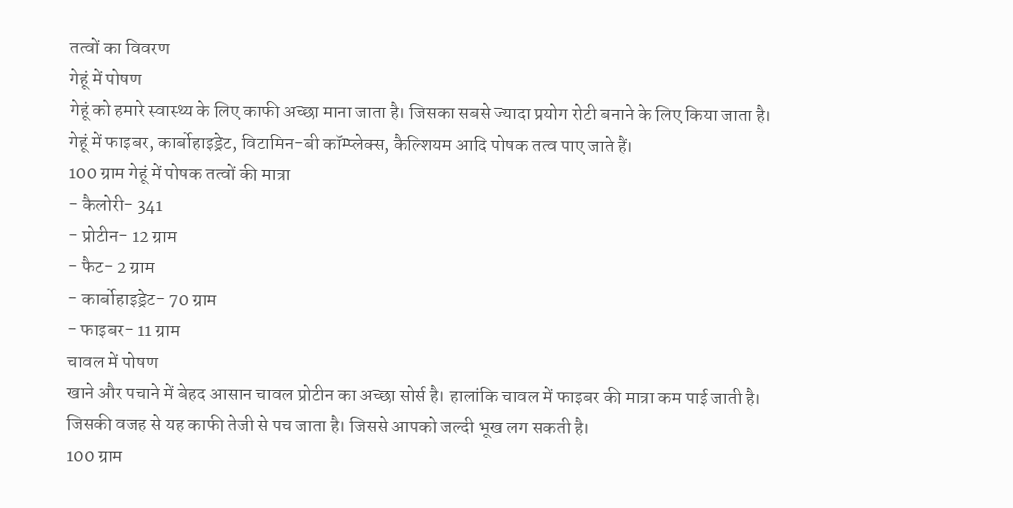तत्वों का विवरण
गेहूं में पोषण
गेहूं को हमारे स्वास्थ्य के लिए काफी अच्छा माना जाता है। जिसका सबसे ज्यादा प्रयोग रोटी बनाने के लिए किया जाता है। गेहूं में फाइबर, कार्बोहाइड्रेट, विटामिन-बी कॉम्प्लेक्स, कैल्शियम आदि पोषक तत्व पाए जाते हैं।
100 ग्राम गेहूं में पोषक तत्वों की मात्रा
- कैलोरी- 341
- प्रोटीन- 12 ग्राम
- फैट- 2 ग्राम
- कार्बोहाइड्रेट- 70 ग्राम
- फाइबर- 11 ग्राम
चावल में पोषण
खाने और पचाने में बेहद आसान चावल प्रोटीन का अच्छा सोर्स है। हालांकि चावल में फाइबर की मात्रा कम पाई जाती है। जिसकी वजह से यह काफी तेजी से पच जाता है। जिससे आपको जल्दी भूख लग सकती है।
100 ग्राम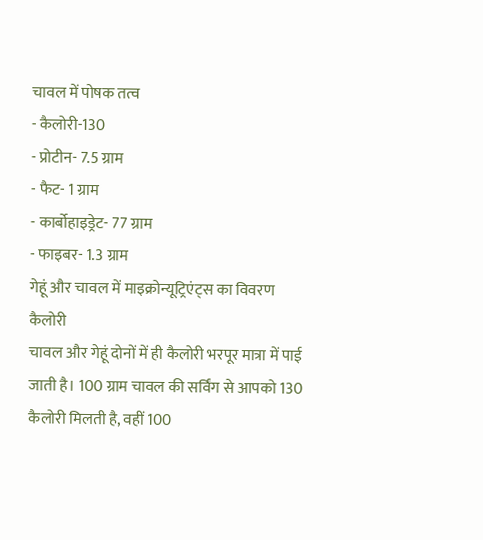चावल में पोषक तत्व
- कैलोरी-130
- प्रोटीन- 7.5 ग्राम
- फैट- 1 ग्राम
- कार्बोहाइड्रेट- 77 ग्राम
- फाइबर- 1.3 ग्राम
गेहूं और चावल में माइक्रोन्यूट्रिएंट्स का विवरण
कैलोरी
चावल और गेहूं दोनों में ही कैलोरी भरपूर मात्रा में पाई जाती है। 100 ग्राम चावल की सर्विंग से आपको 130 कैलोरी मिलती है, वहीं 100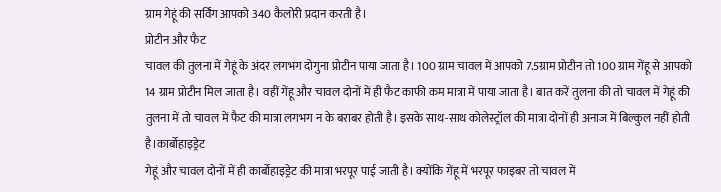ग्राम गेहूं की सर्विंग आपको 340 कैलोरी प्रदान करती है।
प्रोटीन और फैट
चावल की तुलना में गेहूं के अंदर लगभग दोगुना प्रोटीन पाया जाता है। 100 ग्राम चावल में आपको 7.5ग्राम प्रोटीन तो 100 ग्राम गेंहू से आपको 14 ग्राम प्रोटीन मिल जाता है। वहीं गेंहू और चावल दोनों में ही फैट काफी कम मात्रा में पाया जाता है। बात करें तुलना की तो चावल में गेहूं की तुलना में तो चावल में फैट की मात्रा लगभग न के बराबर होती है। इसके साथ-साथ कोलेस्ट्रॉल की मात्रा दोनों ही अनाज में बिल्कुल नहीं होती है।कार्बोहाइड्रेट
गेहूं और चावल दोनों में ही कार्बोहाइड्रेट की मात्रा भरपूर पाई जाती है। क्योंकि गेंहू में भरपूर फाइबर तो चावल में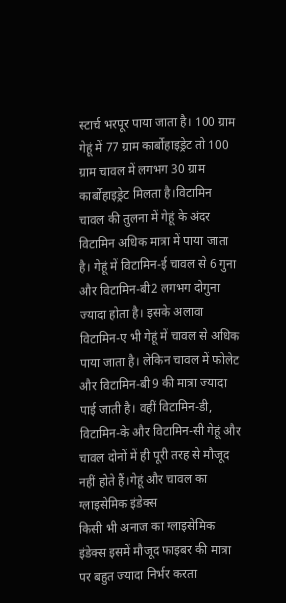स्टार्च भरपूर पाया जाता है। 100 ग्राम गेहूं में 77 ग्राम कार्बोहाइड्रेट तो 100 ग्राम चावल में लगभग 30 ग्राम कार्बोहाइड्रेट मिलता है।विटामिन
चावल की तुलना में गेहूं के अंदर विटामिन अधिक मात्रा में पाया जाता है। गेहूं में विटामिन-ई चावल से 6 गुना और विटामिन-बी2 लगभग दोगुना ज्यादा होता है। इसके अलावा विटामिन-ए भी गेहूं में चावल से अधिक पाया जाता है। लेकिन चावल में फोलेट और विटामिन-बी9 की मात्रा ज्यादा पाई जाती है। वहीं विटामिन-डी, विटामिन-के और विटामिन-सी गेहूं और चावल दोनों में ही पूरी तरह से मौजूद नहीं होते हैं।गेहूं और चावल का ग्लाइसेमिक इंडेक्स
किसी भी अनाज का ग्लाइसेमिक इंडेक्स इसमें मौजूद फाइबर की मात्रा पर बहुत ज्यादा निर्भर करता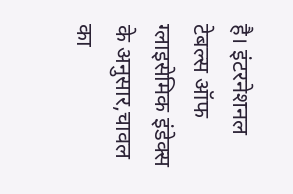है। इंटरनेशनल टेबल्स ऑफ ग्लाइसेमिक इंडेक्स के अनुसार,चावल का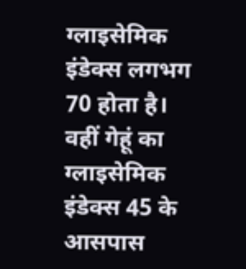ग्लाइसेमिक इंडेक्स लगभग 70 होता है। वहीं गेहूं का ग्लाइसेमिक इंडेक्स 45 के आसपास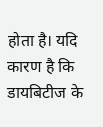होता है। यदि कारण है कि डायबिटीज के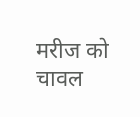मरीज को चावल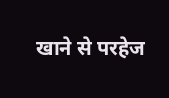खाने से परहेज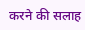करने की सलाह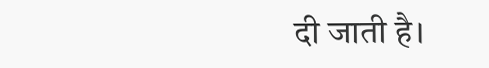दी जाती है।